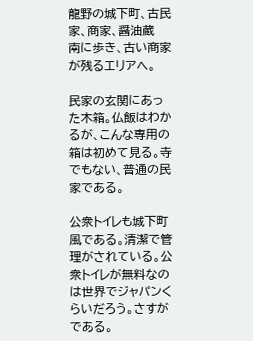龍野の城下町、古民家、商家、醤油蔵
南に歩き、古い商家が残るエリアへ。

民家の玄関にあった木箱。仏飯はわかるが、こんな専用の箱は初めて見る。寺でもない、普通の民家である。

公衆トイレも城下町風である。清潔で管理がされている。公衆トイレが無料なのは世界でジャパンくらいだろう。さすがである。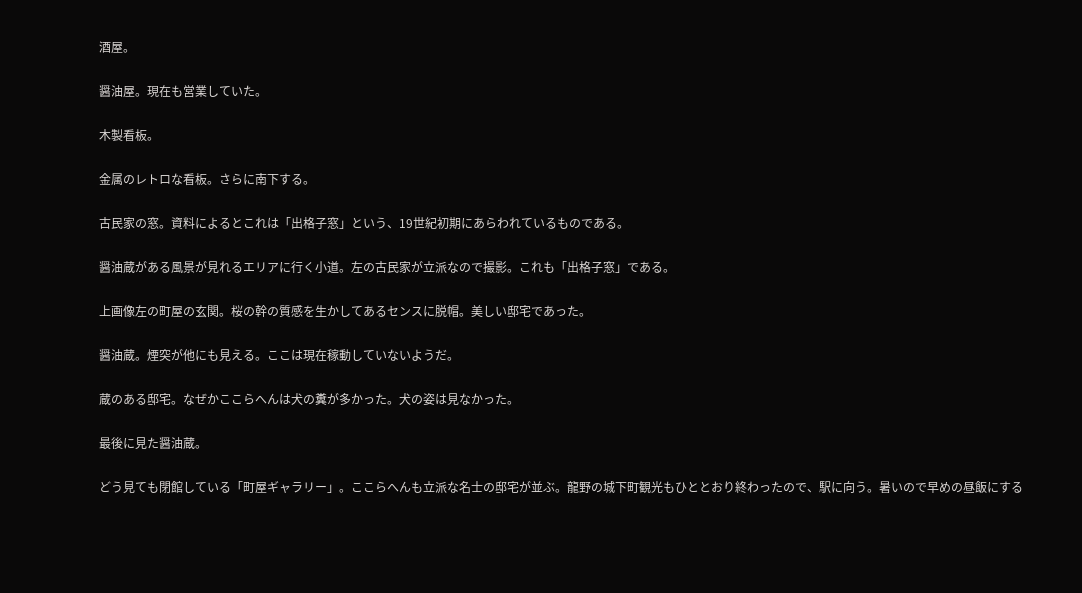酒屋。

醤油屋。現在も営業していた。

木製看板。

金属のレトロな看板。さらに南下する。

古民家の窓。資料によるとこれは「出格子窓」という、19世紀初期にあらわれているものである。

醤油蔵がある風景が見れるエリアに行く小道。左の古民家が立派なので撮影。これも「出格子窓」である。

上画像左の町屋の玄関。桜の幹の質感を生かしてあるセンスに脱帽。美しい邸宅であった。

醤油蔵。煙突が他にも見える。ここは現在稼動していないようだ。

蔵のある邸宅。なぜかここらへんは犬の糞が多かった。犬の姿は見なかった。

最後に見た醤油蔵。

どう見ても閉館している「町屋ギャラリー」。ここらへんも立派な名士の邸宅が並ぶ。龍野の城下町観光もひととおり終わったので、駅に向う。暑いので早めの昼飯にする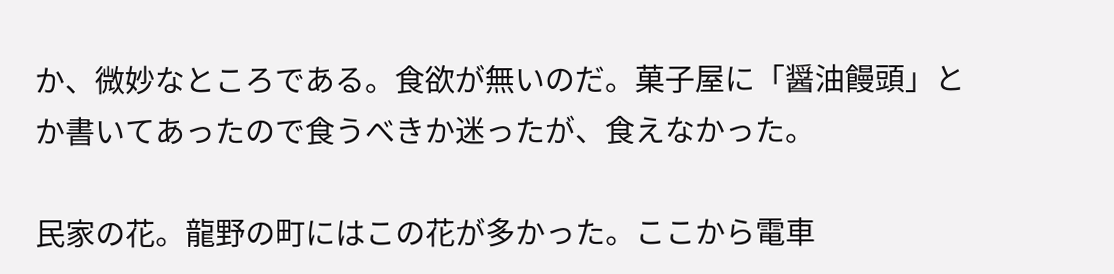か、微妙なところである。食欲が無いのだ。菓子屋に「醤油饅頭」とか書いてあったので食うべきか迷ったが、食えなかった。

民家の花。龍野の町にはこの花が多かった。ここから電車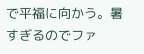で平福に向かう。暑すぎるのでファ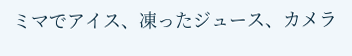ミマでアイス、凍ったジュース、カメラ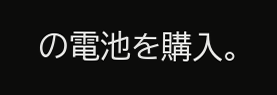の電池を購入。